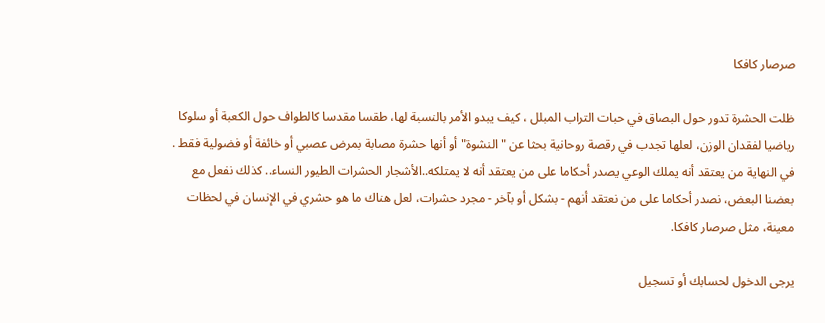صرصار كافكا

ظلت الحشرة تدور حول البصاق في حبات التراب المبلل ، كيف يبدو الأمر بالنسبة لها، طقسا مقدسا كالطواف حول الكعبة أو سلوكا رياضيا لفقدان الوزن، لعلها تجدب في رقصة روحانية بحثا عن "النشوة" أو أنها حشرة مصابة بمرض عصبي أو خائفة أو فضولية فقط . في النهاية من يعتقد أنه يملك الوعي يصدر أحكاما على من يعتقد أنه لا يمتلكه..الأشجار الحشرات الطيور النساء.. كذلك نفعل مع بعضنا البعض، نصدر أحكاما على من نعتقد أنهم - بشكل أو بآخر - مجرد حشرات، لعل هناك ما هو حشري في الإنسان في لحظات معينة، مثل صرصار كافكا.

يرجى الدخول لحسابك أو تسجيل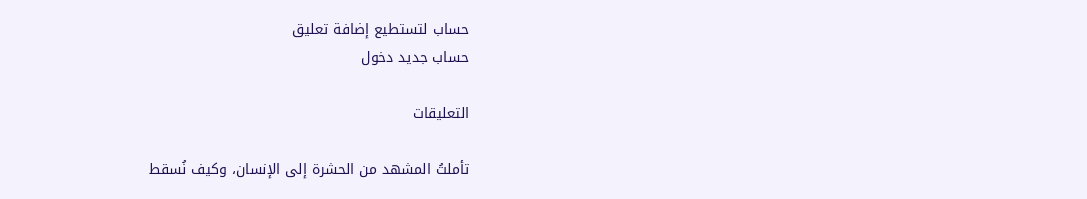حساب لتستطيع إضافة تعليق
حساب جديد دخول

التعليقات

تأملتُ المشهد من الحشرة إلى الإنسان، وكيف نُسقط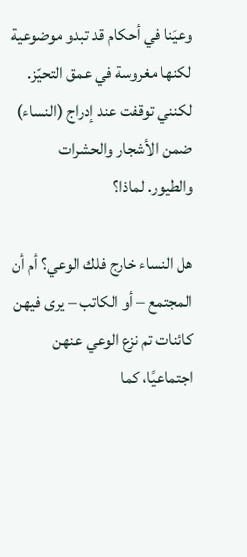وعيَنا في أحكام قد تبدو موضوعية لكنها مغروسة في عمق التحيّز. لكنني توقفت عند إدراج (النساء) ضمن الأشجار والحشرات والطيور. لماذا؟

هل النساء خارج فلك الوعي؟ أم أن المجتمع – أو الكاتب – يرى فيهن كائنات تم نزع الوعي عنهن اجتماعيًا، كما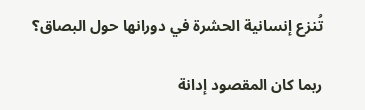تُنزع إنسانية الحشرة في دورانها حول البصاق؟

ربما كان المقصود إدانة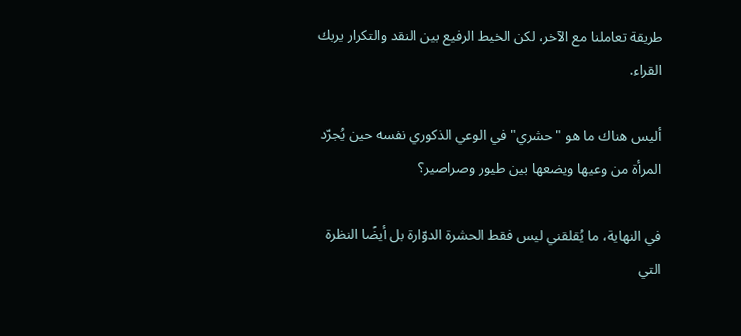طريقة تعاملنا مع الآخر، لكن الخيط الرفيع بين النقد والتكرار يربك القراء.

أليس هناك ما هو "حشري" في الوعي الذكوري نفسه حين يُجرّد المرأة من وعيها ويضعها بين طيور وصراصير؟

في النهاية، ما يُقلقني ليس فقط الحشرة الدوّارة بل أيضًا النظرة التي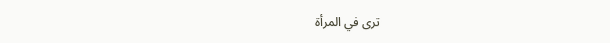ترى في المرأة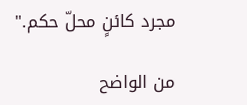مجرد كائنٍ محلّ حكم."

من الواضح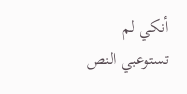أنكي لم تستوعبي النص